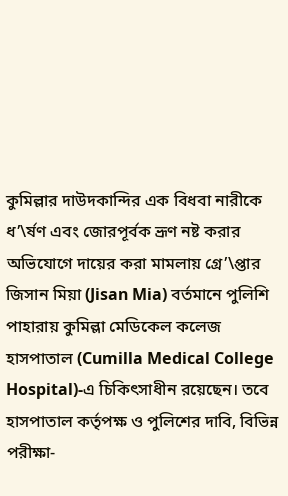কুমিল্লার দাউদকান্দির এক বিধবা নারীকে ধ’\র্ষণ এবং জোরপূর্বক ভ্রূণ নষ্ট করার অভিযোগে দায়ের করা মামলায় গ্রে’\প্তার জিসান মিয়া (Jisan Mia) বর্তমানে পুলিশি পাহারায় কুমিল্লা মেডিকেল কলেজ হাসপাতাল (Cumilla Medical College Hospital)-এ চিকিৎসাধীন রয়েছেন। তবে হাসপাতাল কর্তৃপক্ষ ও পুলিশের দাবি, বিভিন্ন পরীক্ষা-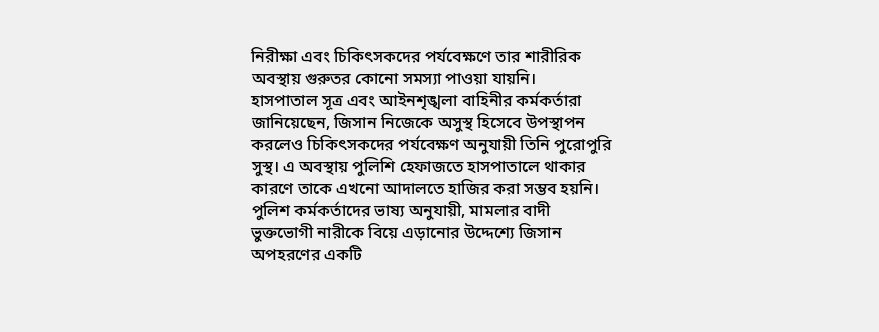নিরীক্ষা এবং চিকিৎসকদের পর্যবেক্ষণে তার শারীরিক অবস্থায় গুরুতর কোনো সমস্যা পাওয়া যায়নি।
হাসপাতাল সূত্র এবং আইনশৃঙ্খলা বাহিনীর কর্মকর্তারা জানিয়েছেন, জিসান নিজেকে অসুস্থ হিসেবে উপস্থাপন করলেও চিকিৎসকদের পর্যবেক্ষণ অনুযায়ী তিনি পুরোপুরি সুস্থ। এ অবস্থায় পুলিশি হেফাজতে হাসপাতালে থাকার কারণে তাকে এখনো আদালতে হাজির করা সম্ভব হয়নি।
পুলিশ কর্মকর্তাদের ভাষ্য অনুযায়ী, মামলার বাদী ভুক্তভোগী নারীকে বিয়ে এড়ানোর উদ্দেশ্যে জিসান অপহরণের একটি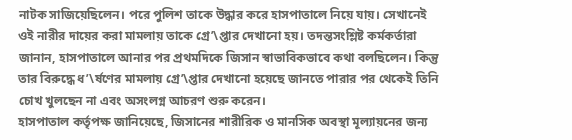নাটক সাজিয়েছিলেন। পরে পুলিশ তাকে উদ্ধার করে হাসপাতালে নিয়ে যায়। সেখানেই ওই নারীর দায়ের করা মামলায় তাকে গ্রে’\প্তার দেখানো হয়। তদন্তসংশ্লিষ্ট কর্মকর্তারা জানান, হাসপাতালে আনার পর প্রথমদিকে জিসান স্বাভাবিকভাবে কথা বলছিলেন। কিন্তু তার বিরুদ্ধে ধ’\র্ষণের মামলায় গ্রে’\প্তার দেখানো হয়েছে জানতে পারার পর থেকেই তিনি চোখ খুলছেন না এবং অসংলগ্ন আচরণ শুরু করেন।
হাসপাতাল কর্তৃপক্ষ জানিয়েছে, জিসানের শারীরিক ও মানসিক অবস্থা মূল্যায়নের জন্য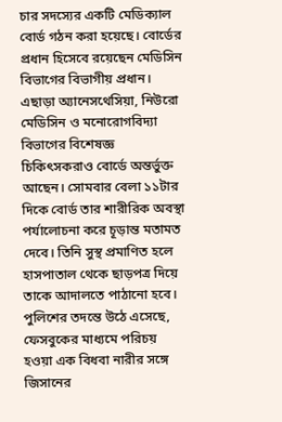চার সদস্যের একটি মেডিক্যাল বোর্ড গঠন করা হয়েছে। বোর্ডের প্রধান হিসেবে রয়েছেন মেডিসিন বিভাগের বিভাগীয় প্রধান। এছাড়া অ্যানেসথেসিয়া, নিউরো মেডিসিন ও মনোরোগবিদ্যা বিভাগের বিশেষজ্ঞ চিকিৎসকরাও বোর্ডে অন্তর্ভুক্ত আছেন। সোমবার বেলা ১১টার দিকে বোর্ড তার শারীরিক অবস্থা পর্যালোচনা করে চূড়ান্ত মতামত দেবে। তিনি সুস্থ প্রমাণিত হলে হাসপাতাল থেকে ছাড়পত্র দিয়ে তাকে আদালতে পাঠানো হবে।
পুলিশের তদন্তে উঠে এসেছে, ফেসবুকের মাধ্যমে পরিচয় হওয়া এক বিধবা নারীর সঙ্গে জিসানের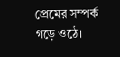প্রেমের সম্পর্ক গড়ে ওঠে।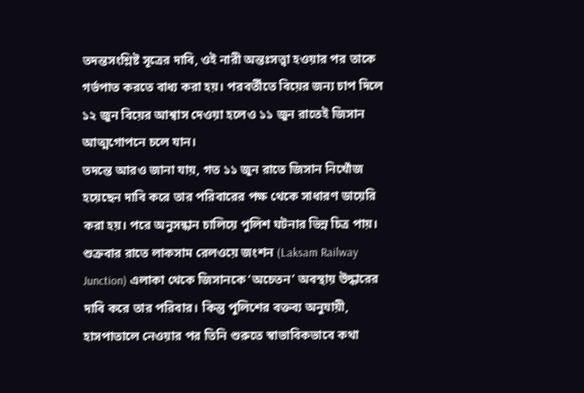তদন্তসংশ্লিষ্ট সূত্রের দাবি, ওই নারী অন্তঃসত্ত্বা হওয়ার পর তাকে গর্ভপাত করতে বাধ্য করা হয়। পরবর্তীতে বিয়ের জন্য চাপ দিলে ১২ জুন বিয়ের আশ্বাস দেওয়া হলেও ১১ জুন রাতেই জিসান আত্মগোপনে চলে যান।
তদন্তে আরও জানা যায়, গত ১১ জুন রাতে জিসান নিখোঁজ হয়েছেন দাবি করে তার পরিবারের পক্ষ থেকে সাধারণ ডায়েরি করা হয়। পরে অনুসন্ধান চালিয়ে পুলিশ ঘটনার ভিন্ন চিত্র পায়।
শুক্রবার রাতে লাকসাম রেলওয়ে জংশন (Laksam Railway Junction) এলাকা থেকে জিসানকে ‘অচেতন’ অবস্থায় উদ্ধারের দাবি করে তার পরিবার। কিন্তু পুলিশের বক্তব্য অনুযায়ী, হাসপাতালে নেওয়ার পর তিনি শুরুতে স্বাভাবিকভাবে কথা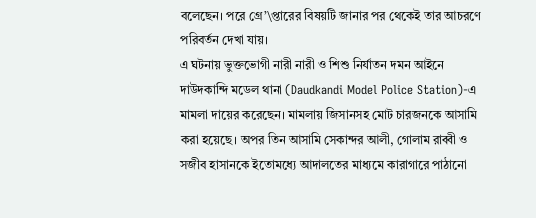বলেছেন। পরে গ্রে’\প্তারের বিষয়টি জানার পর থেকেই তার আচরণে পরিবর্তন দেখা যায়।
এ ঘটনায় ভুক্তভোগী নারী নারী ও শিশু নির্যাতন দমন আইনে দাউদকান্দি মডেল থানা (Daudkandi Model Police Station)-এ মামলা দায়ের করেছেন। মামলায় জিসানসহ মোট চারজনকে আসামি করা হয়েছে। অপর তিন আসামি সেকান্দর আলী, গোলাম রাব্বী ও সজীব হাসানকে ইতোমধ্যে আদালতের মাধ্যমে কারাগারে পাঠানো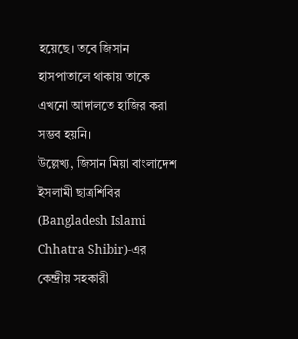হয়েছে। তবে জিসান হাসপাতালে থাকায় তাকে এখনো আদালতে হাজির করা সম্ভব হয়নি।
উল্লেখ্য, জিসান মিয়া বাংলাদেশ ইসলামী ছাত্রশিবির (Bangladesh Islami Chhatra Shibir)-এর কেন্দ্রীয় সহকারী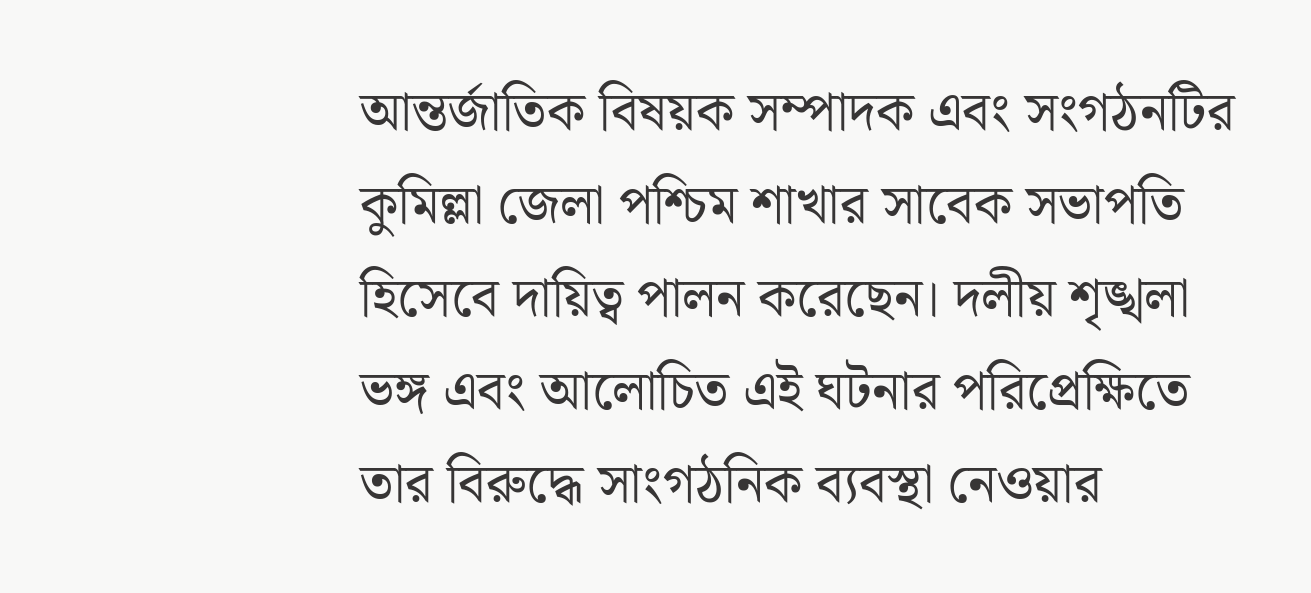আন্তর্জাতিক বিষয়ক সম্পাদক এবং সংগঠনটির কুমিল্লা জেলা পশ্চিম শাখার সাবেক সভাপতি হিসেবে দায়িত্ব পালন করেছেন। দলীয় শৃঙ্খলা ভঙ্গ এবং আলোচিত এই ঘটনার পরিপ্রেক্ষিতে তার বিরুদ্ধে সাংগঠনিক ব্যবস্থা নেওয়ার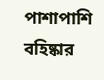পাশাপাশি বহিষ্কার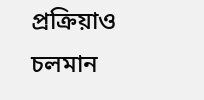প্রক্রিয়াও চলমান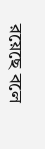রয়েছে বলে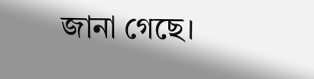জানা গেছে।